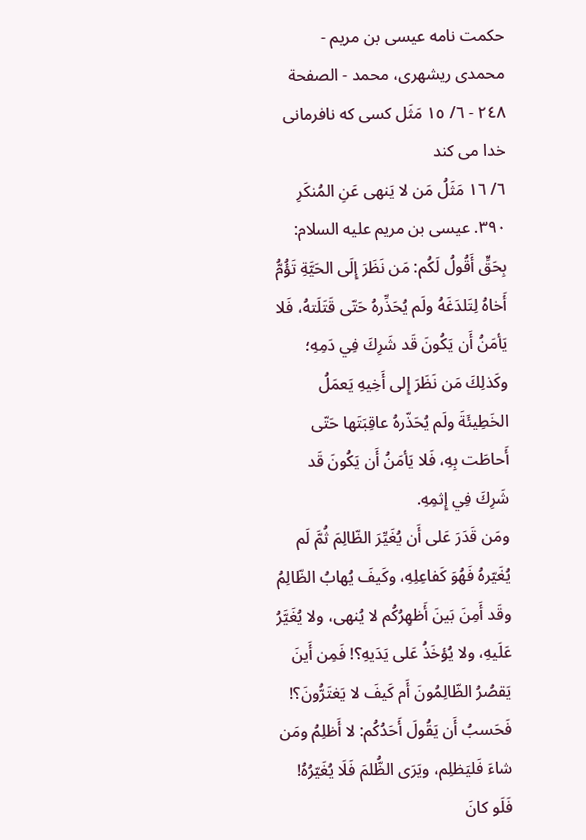حكمت نامه عيسى بن مريم - محمدی ریشهری، محمد - الصفحة ٢٤٨ - ٦/ ١٥ مَثَل كسى كه نافرمانى خدا مى كند
٦/ ١٦ مَثَلُ مَن لا يَنهى عَنِ المُنكَرِ
٣٩٠. عيسى بن مريم عليه السلام: بِحَقٍّ أَقُولُ لَكُم: مَن نَظَرَ إِلَى الحَيَّةِ تَؤُمُّ أَخاهُ لِتَلدَغَهُ ولَم يُحَذِّرهُ حَتّى قَتَلَتهُ، فَلا يَأمَنُ أَن يَكُونَ قَد شَرِكَ فِي دَمِهِ؛ وكَذلِكَ مَن نَظَرَ إِلى أَخِيهِ يَعمَلُ الخَطِيئَةَ ولَم يُحَذّرهُ عاقِبَتَها حَتّى أَحاطَت بِهِ، فَلا يَأمَنُ أَن يَكُونَ قَد شَرِكَ فِي إِثمِهِ.
ومَن قَدَرَ عَلى أَن يُغَيِّرَ الظّالِمَ ثُمَّ لَم يُغَيّرهُ فَهُوَ كَفاعِلِهِ، وكَيفَ يُهابُ الظّالِمُ وقَد أَمِنَ بَينَ أَظهِرُكُم لا يُنهى، ولا يُغَيَّرُ عَلَيهِ، ولا يُؤخَذُ عَلى يَدَيهِ؟! فَمِن أَينَ يَقصُرُ الظّالِمُونَ أَم كَيفَ لا يَغتَرُّونَ؟!
فَحَسبُ أَن يَقُولَ أَحَدُكُم: لا أَظلِمُ ومَن شاءَ فَليَظلِم، ويَرَى الظُّلمَ فَلَا يُغَيّرُهُ! فَلَو كانَ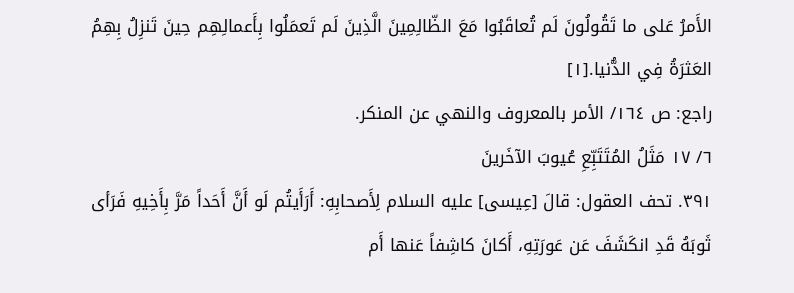الأَمرُ عَلى ما تَقُولُونَ لَم تُعاقَبُوا مَعَ الظّالِمِينَ الَّذِينَ لَم تَعمَلُوا بِأَعمالِهِم حِينَ تَنزِلُ بِهِمُ العَثرَةُ فِي الدُّنيا.[١]
راجع: ص ١٦٤/ الأمر بالمعروف والنهي عن المنكر.
٦/ ١٧ مَثَلُ المُتَتَبِّعِ عُيوبَ الآخَرينَ
٣٩١. تحف العقول: قالَ [عِيسى] عليه السلام لِأَصحابِهِ: أَرَأَيتُم لَو أَنَّ أَحَداً مَرَّ بِأَخِيهِ فَرَأى ثَوبَهُ قَدِ انكَشَفَ عَن عَورَتِهِ، أَكانَ كاشِفاً عَنها أَم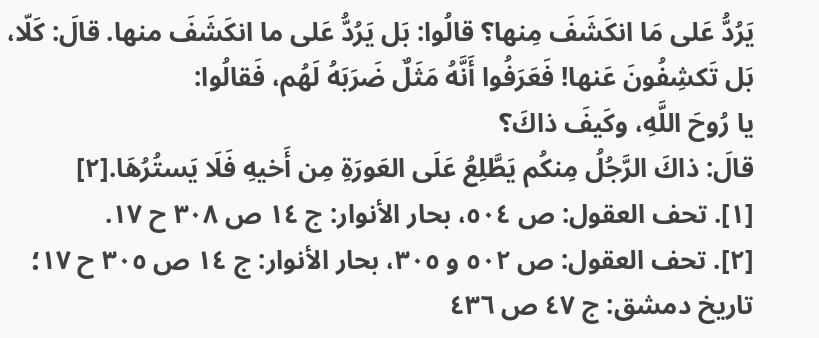يَرُدُّ عَلى مَا انكَشَفَ مِنها؟ قالُوا: بَل يَرُدُّ عَلى ما انكَشَفَ منها. قالَ: كَلّا، بَل تَكشِفُونَ عَنها! فَعَرَفُوا أَنَّهُ مَثَلٌ ضَرَبَهُ لَهُم، فَقالُوا:
يا رُوحَ اللَّهِ، وكَيفَ ذاكَ؟
قالَ: ذاكَ الرَّجُلُ مِنكُم يَطَّلِعُ عَلَى العَورَةِ مِن أَخيهِ فَلَا يَستُرُهَا.[٢]
[١]. تحف العقول: ص ٥٠٤، بحار الأنوار: ج ١٤ ص ٣٠٨ ح ١٧.
[٢]. تحف العقول: ص ٥٠٢ و ٣٠٥، بحار الأنوار: ج ١٤ ص ٣٠٥ ح ١٧؛ تاريخ دمشق: ج ٤٧ ص ٤٣٦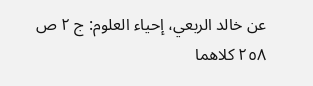عن خالد الربعي، إحياء العلوم: ج ٢ ص ٢٥٨ كلاهما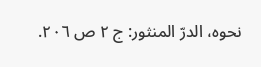نحوه، الدرّ المنثور: ج ٢ ص ٢٠٦.